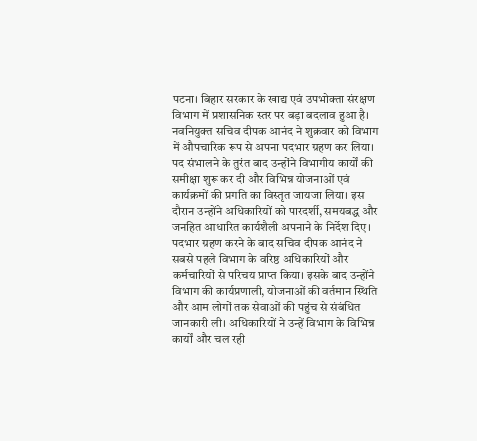पटना। बिहार सरकार के खाद्य एवं उपभोक्ता संरक्षण विभाग में प्रशासनिक स्तर पर बड़ा बदलाव हुआ है। नवनियुक्त सचिव दीपक आनंद ने शुक्रवार को विभाग में औपचारिक रूप से अपना पदभार ग्रहण कर लिया। पद संभालने के तुरंत बाद उन्होंने विभागीय कार्यों की समीक्षा शुरू कर दी और विभिन्न योजनाओं एवं कार्यक्रमों की प्रगति का विस्तृत जायजा लिया। इस दौरान उन्होंने अधिकारियों को पारदर्शी, समयबद्ध और जनहित आधारित कार्यशैली अपनाने के निर्देश दिए।
पदभार ग्रहण करने के बाद सचिव दीपक आनंद ने सबसे पहले विभाग के वरिष्ठ अधिकारियों और कर्मचारियों से परिचय प्राप्त किया। इसके बाद उन्होंने विभाग की कार्यप्रणाली, योजनाओं की वर्तमान स्थिति और आम लोगों तक सेवाओं की पहुंच से संबंधित जानकारी ली। अधिकारियों ने उन्हें विभाग के विभिन्न कार्यों और चल रही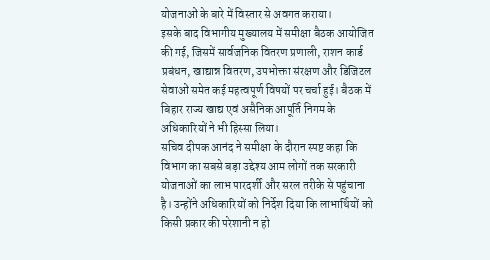योजनाओं के बारे में विस्तार से अवगत कराया।
इसके बाद विभागीय मुख्यालय में समीक्षा बैठक आयोजित की गई, जिसमें सार्वजनिक वितरण प्रणाली, राशन कार्ड प्रबंधन, खाद्यान्न वितरण, उपभोक्ता संरक्षण और डिजिटल सेवाओं समेत कई महत्वपूर्ण विषयों पर चर्चा हुई। बैठक में बिहार राज्य खाद्य एवं असैनिक आपूर्ति निगम के अधिकारियों ने भी हिस्सा लिया।
सचिव दीपक आनंद ने समीक्षा के दौरान स्पष्ट कहा कि विभाग का सबसे बड़ा उद्देश्य आम लोगों तक सरकारी योजनाओं का लाभ पारदर्शी और सरल तरीके से पहुंचाना है। उन्होंने अधिकारियों को निर्देश दिया कि लाभार्थियों को किसी प्रकार की परेशानी न हो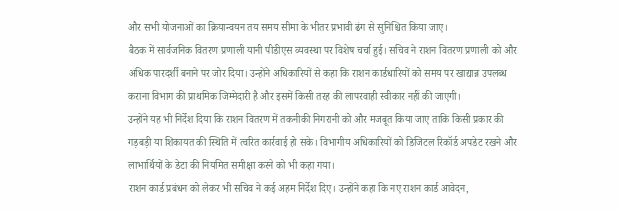और सभी योजनाओं का क्रियान्वयन तय समय सीमा के भीतर प्रभावी ढंग से सुनिश्चित किया जाए।
बैठक में सार्वजनिक वितरण प्रणाली यानी पीडीएस व्यवस्था पर विशेष चर्चा हुई। सचिव ने राशन वितरण प्रणाली को और अधिक पारदर्शी बनाने पर जोर दिया। उन्होंने अधिकारियों से कहा कि राशन कार्डधारियों को समय पर खाद्यान्न उपलब्ध कराना विभाग की प्राथमिक जिम्मेदारी है और इसमें किसी तरह की लापरवाही स्वीकार नहीं की जाएगी।
उन्होंने यह भी निर्देश दिया कि राशन वितरण में तकनीकी निगरानी को और मजबूत किया जाए ताकि किसी प्रकार की गड़बड़ी या शिकायत की स्थिति में त्वरित कार्रवाई हो सके। विभागीय अधिकारियों को डिजिटल रिकॉर्ड अपडेट रखने और लाभार्थियों के डेटा की नियमित समीक्षा करने को भी कहा गया।
राशन कार्ड प्रबंधन को लेकर भी सचिव ने कई अहम निर्देश दिए। उन्होंने कहा कि नए राशन कार्ड आवेदन,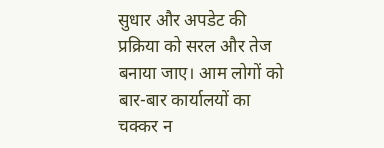सुधार और अपडेट की प्रक्रिया को सरल और तेज बनाया जाए। आम लोगों को बार-बार कार्यालयों का चक्कर न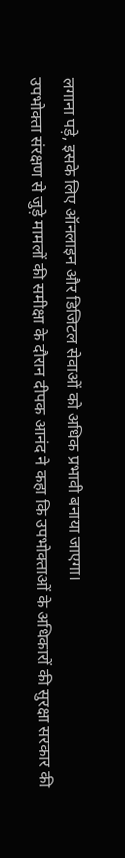लगाना पड़े, इसके लिए ऑनलाइन और डिजिटल सेवाओं को अधिक प्रभावी बनाया जाएगा।
उपभोक्ता संरक्षण से जुड़े मामलों की समीक्षा के दौरान दीपक आनंद ने कहा कि उपभोक्ताओं के अधिकारों की सुरक्षा सरकार की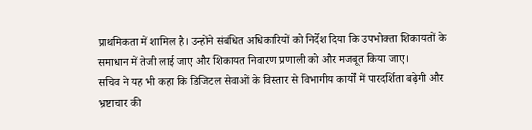प्राथमिकता में शामिल है। उन्होंने संबंधित अधिकारियों को निर्देश दिया कि उपभोक्ता शिकायतों के समाधान में तेजी लाई जाए और शिकायत निवारण प्रणाली को और मजबूत किया जाए।
सचिव ने यह भी कहा कि डिजिटल सेवाओं के विस्तार से विभागीय कार्यों में पारदर्शिता बढ़ेगी और भ्रष्टाचार की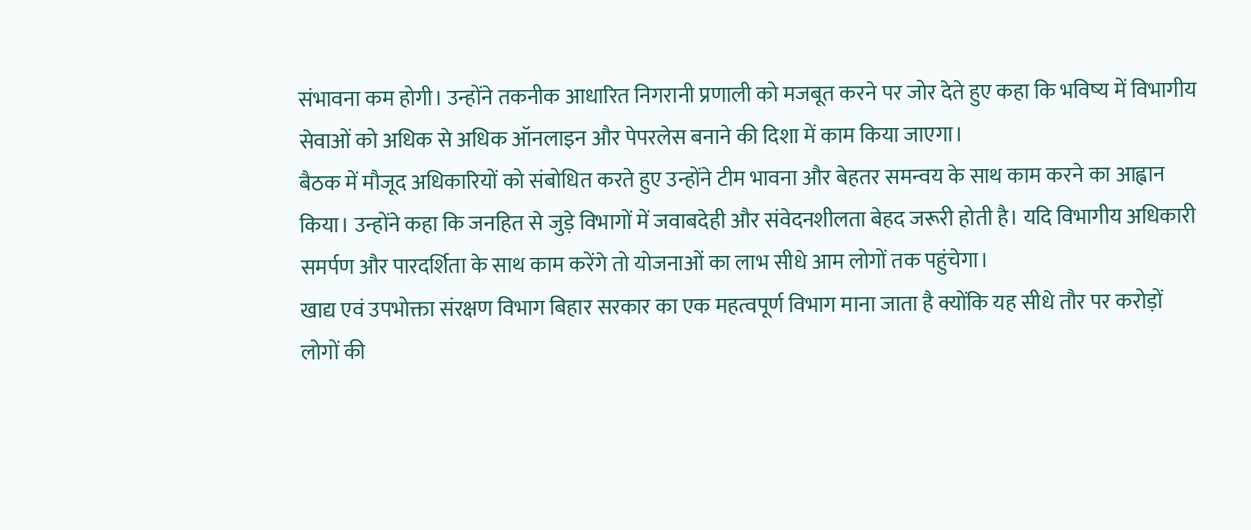संभावना कम होगी। उन्होंने तकनीक आधारित निगरानी प्रणाली को मजबूत करने पर जोर देते हुए कहा कि भविष्य में विभागीय सेवाओं को अधिक से अधिक ऑनलाइन और पेपरलेस बनाने की दिशा में काम किया जाएगा।
बैठक में मौजूद अधिकारियों को संबोधित करते हुए उन्होंने टीम भावना और बेहतर समन्वय के साथ काम करने का आह्वान किया। उन्होंने कहा कि जनहित से जुड़े विभागों में जवाबदेही और संवेदनशीलता बेहद जरूरी होती है। यदि विभागीय अधिकारी समर्पण और पारदर्शिता के साथ काम करेंगे तो योजनाओं का लाभ सीधे आम लोगों तक पहुंचेगा।
खाद्य एवं उपभोक्ता संरक्षण विभाग बिहार सरकार का एक महत्वपूर्ण विभाग माना जाता है क्योंकि यह सीधे तौर पर करोड़ों लोगों की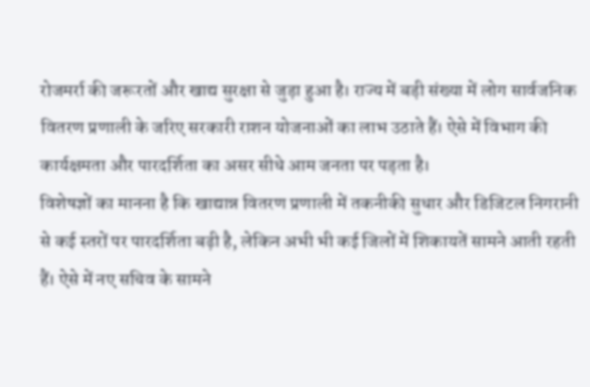रोजमर्रा की जरूरतों और खाद्य सुरक्षा से जुड़ा हुआ है। राज्य में बड़ी संख्या में लोग सार्वजनिक वितरण प्रणाली के जरिए सरकारी राशन योजनाओं का लाभ उठाते हैं। ऐसे में विभाग की कार्यक्षमता और पारदर्शिता का असर सीधे आम जनता पर पड़ता है।
विशेषज्ञों का मानना है कि खाद्यान्न वितरण प्रणाली में तकनीकी सुधार और डिजिटल निगरानी से कई स्तरों पर पारदर्शिता बढ़ी है, लेकिन अभी भी कई जिलों में शिकायतें सामने आती रहती हैं। ऐसे में नए सचिव के सामने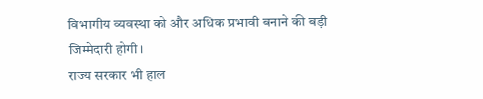विभागीय व्यवस्था को और अधिक प्रभावी बनाने की बड़ी जिम्मेदारी होगी।
राज्य सरकार भी हाल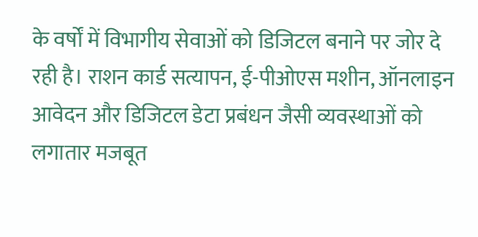के वर्षों में विभागीय सेवाओं को डिजिटल बनाने पर जोर दे रही है। राशन कार्ड सत्यापन, ई-पीओएस मशीन, ऑनलाइन आवेदन और डिजिटल डेटा प्रबंधन जैसी व्यवस्थाओं को लगातार मजबूत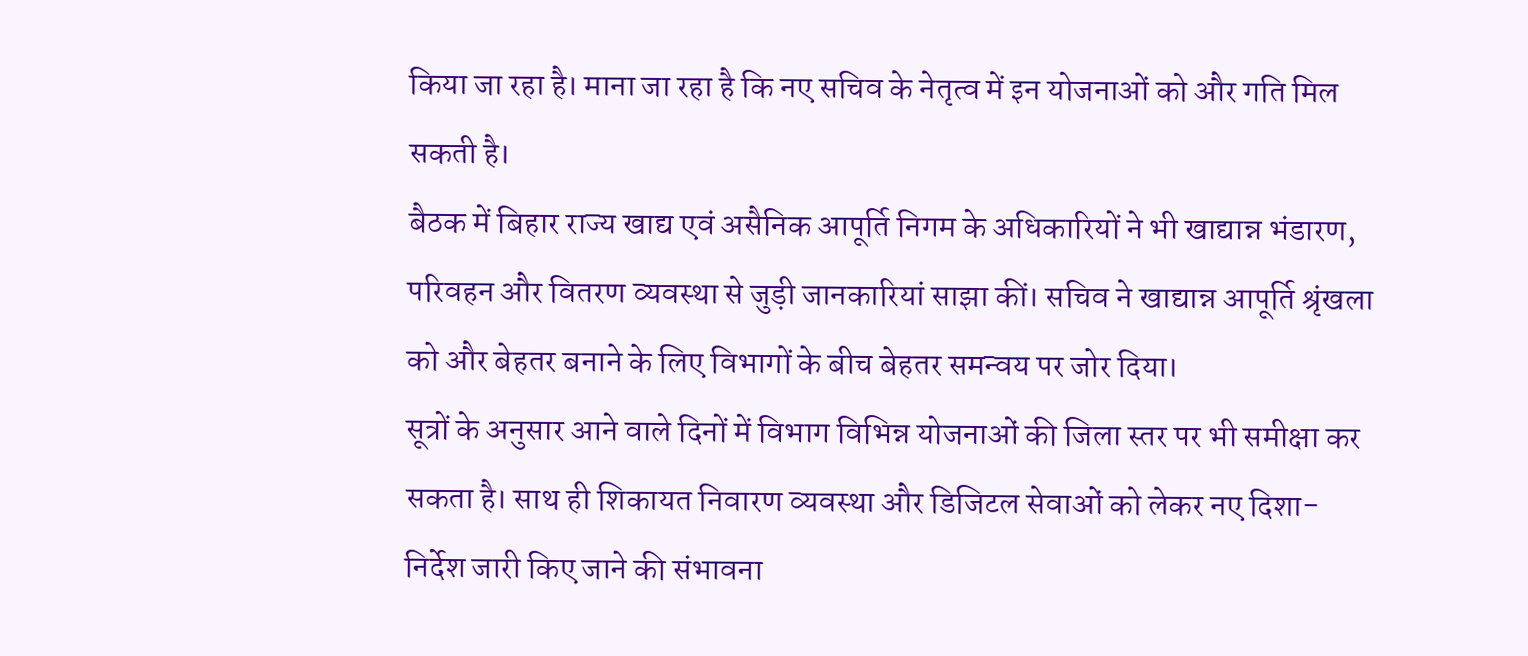किया जा रहा है। माना जा रहा है कि नए सचिव के नेतृत्व में इन योजनाओं को और गति मिल सकती है।
बैठक में बिहार राज्य खाद्य एवं असैनिक आपूर्ति निगम के अधिकारियों ने भी खाद्यान्न भंडारण, परिवहन और वितरण व्यवस्था से जुड़ी जानकारियां साझा कीं। सचिव ने खाद्यान्न आपूर्ति श्रृंखला को और बेहतर बनाने के लिए विभागों के बीच बेहतर समन्वय पर जोर दिया।
सूत्रों के अनुसार आने वाले दिनों में विभाग विभिन्न योजनाओं की जिला स्तर पर भी समीक्षा कर सकता है। साथ ही शिकायत निवारण व्यवस्था और डिजिटल सेवाओं को लेकर नए दिशा-निर्देश जारी किए जाने की संभावना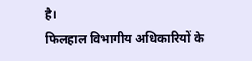है।
फिलहाल विभागीय अधिकारियों के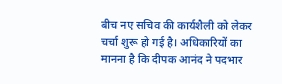बीच नए सचिव की कार्यशैली को लेकर चर्चा शुरू हो गई है। अधिकारियों का मानना है कि दीपक आनंद ने पदभार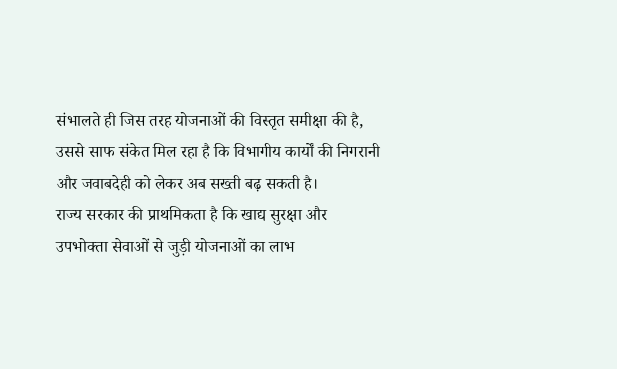संभालते ही जिस तरह योजनाओं की विस्तृत समीक्षा की है, उससे साफ संकेत मिल रहा है कि विभागीय कार्यों की निगरानी और जवाबदेही को लेकर अब सख्ती बढ़ सकती है।
राज्य सरकार की प्राथमिकता है कि खाद्य सुरक्षा और उपभोक्ता सेवाओं से जुड़ी योजनाओं का लाभ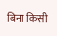बिना किसी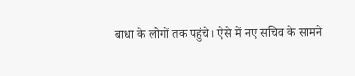बाधा के लोगों तक पहुंचे। ऐसे में नए सचिव के सामने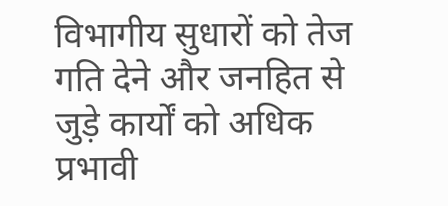विभागीय सुधारों को तेज गति देने और जनहित से जुड़े कार्यों को अधिक प्रभावी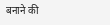बनाने की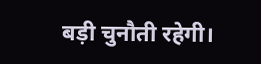बड़ी चुनौती रहेगी।